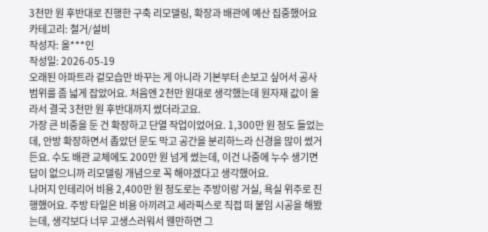3천만 원 후반대로 진행한 구축 리모델링, 확장과 배관에 예산 집중했어요
카테고리: 철거/설비
작성자: 올***인
작성일: 2026-05-19
오래된 아파트라 겉모습만 바꾸는 게 아니라 기본부터 손보고 싶어서 공사 범위를 좀 넓게 잡았어요. 처음엔 2천만 원대로 생각했는데 원자재 값이 올라서 결국 3천만 원 후반대까지 썼더라고요.
가장 큰 비중을 둔 건 확장하고 단열 작업이었어요. 1,300만 원 정도 들었는데, 안방 확장하면서 좁았던 문도 막고 공간을 분리하느라 신경을 많이 썼거든요. 수도 배관 교체에도 200만 원 넘게 썼는데, 이건 나중에 누수 생기면 답이 없으니까 리모델링 개념으로 꼭 해야겠다고 생각했어요.
나머지 인테리어 비용 2,400만 원 정도로는 주방이랑 거실, 욕실 위주로 진행했어요. 주방 타일은 비용 아끼려고 세라픽스로 직접 떠 붙임 시공을 해봤는데, 생각보다 너무 고생스러워서 웬만하면 그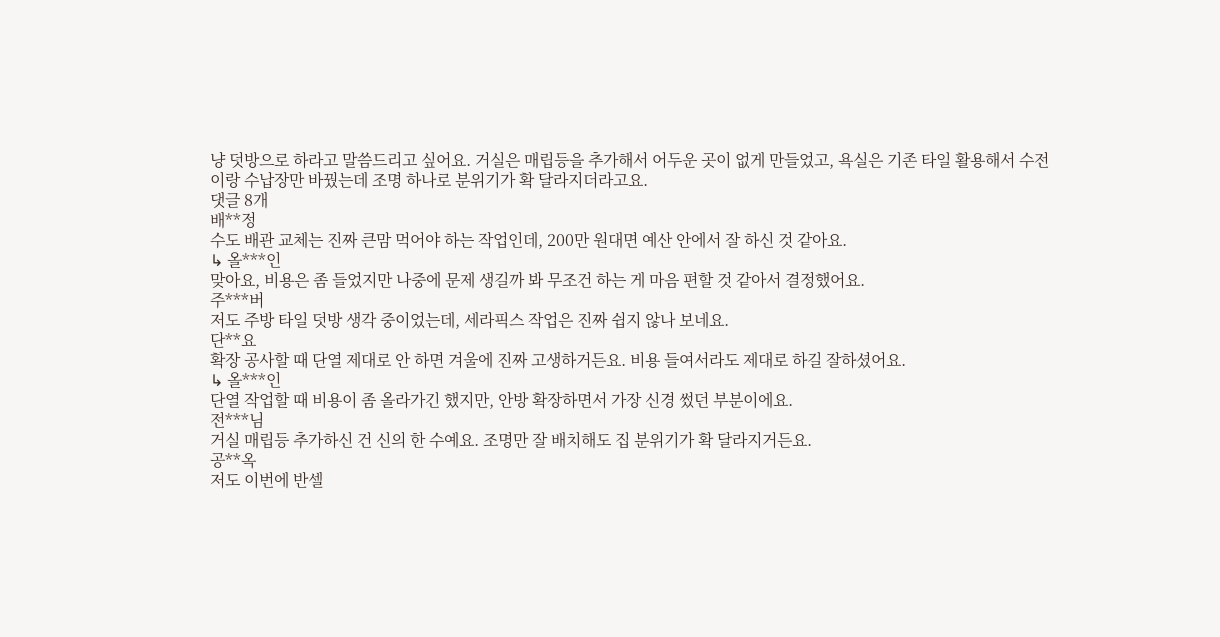냥 덧방으로 하라고 말씀드리고 싶어요. 거실은 매립등을 추가해서 어두운 곳이 없게 만들었고, 욕실은 기존 타일 활용해서 수전이랑 수납장만 바꿨는데 조명 하나로 분위기가 확 달라지더라고요.
댓글 8개
배**정
수도 배관 교체는 진짜 큰맘 먹어야 하는 작업인데, 200만 원대면 예산 안에서 잘 하신 것 같아요.
↳ 올***인
맞아요, 비용은 좀 들었지만 나중에 문제 생길까 봐 무조건 하는 게 마음 편할 것 같아서 결정했어요.
주***버
저도 주방 타일 덧방 생각 중이었는데, 세라픽스 작업은 진짜 쉽지 않나 보네요.
단**요
확장 공사할 때 단열 제대로 안 하면 겨울에 진짜 고생하거든요. 비용 들여서라도 제대로 하길 잘하셨어요.
↳ 올***인
단열 작업할 때 비용이 좀 올라가긴 했지만, 안방 확장하면서 가장 신경 썼던 부분이에요.
전***님
거실 매립등 추가하신 건 신의 한 수예요. 조명만 잘 배치해도 집 분위기가 확 달라지거든요.
공**옥
저도 이번에 반셀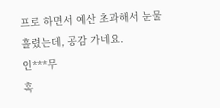프로 하면서 예산 초과해서 눈물 흘렸는데, 공감 가네요.
인***무
혹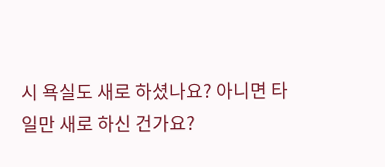시 욕실도 새로 하셨나요? 아니면 타일만 새로 하신 건가요?